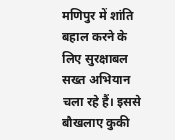मणिपुर में शांति बहाल करने के लिए सुरक्षाबल सख्त अभियान चला रहे हैं। इससे बौखलाए कुकी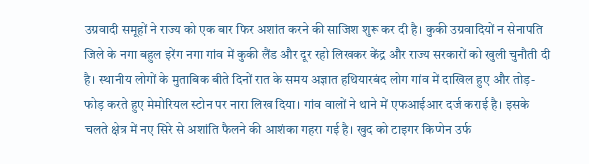उग्रवादी समूहों ने राज्य को एक बार फिर अशांत करने की साजिश शुरू कर दी है। कुकी उग्रवादियों न सेनापति जिले के नगा बहुल इरेंग नगा गांव में कुकी लैंड और दूर रहो लिखकर केंद्र और राज्य सरकारों को खुली चुनौती दी है। स्थानीय लोगों के मुताबिक बीते दिनों रात के समय अज्ञात हथियारबंद लोग गांव में दाखिल हुए और तोड़-फोड़ करते हुए मेमोरियल स्टोन पर नारा लिख दिया। गांव वालों ने थाने में एफआईआर दर्ज कराई है। इसके चलते क्षेत्र में नए सिरे से अशांति फैलने की आशंका गहरा गई है। खुद को टाइगर किप्गेन उर्फ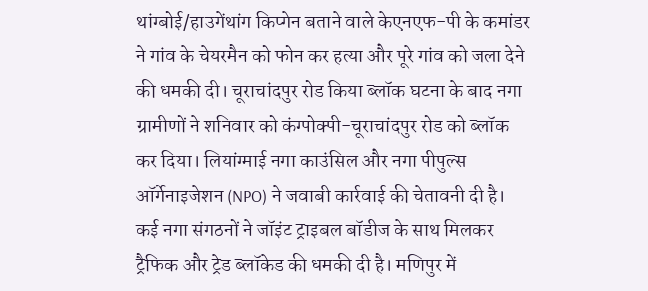थांग्बोई/हाउगेंथांग किप्गेन बताने वाले केएनएफ-पी के कमांडर ने गांव के चेयरमैन को फोन कर हत्या और पूरे गांव को जला देने की धमकी दी। चूराचांदपुर रोड किया ब्लॉक घटना के बाद नगा ग्रामीणों ने शनिवार को कंग्पोक्पी-चूराचांदपुर रोड को ब्लॉक कर दिया। लियांग्माई नगा काउंसिल और नगा पीपुल्स ऑर्गेनाइजेशन (NPO) ने जवाबी कार्रवाई की चेतावनी दी है। कई नगा संगठनों ने जॉइंट ट्राइबल बॉडीज के साथ मिलकर ट्रैफिक और ट्रेड ब्लॉकेड की धमकी दी है। मणिपुर में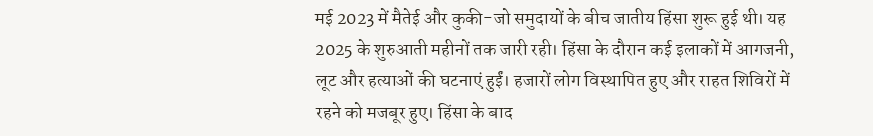मई 2023 में मैतेई और कुकी-जो समुदायों के बीच जातीय हिंसा शुरू हुई थी। यह 2025 के शुरुआती महीनों तक जारी रही। हिंसा के दौरान कई इलाकों में आगजनी, लूट और हत्याओं की घटनाएं हुईं। हजारों लोग विस्थापित हुए और राहत शिविरों में रहने को मजबूर हुए। हिंसा के बाद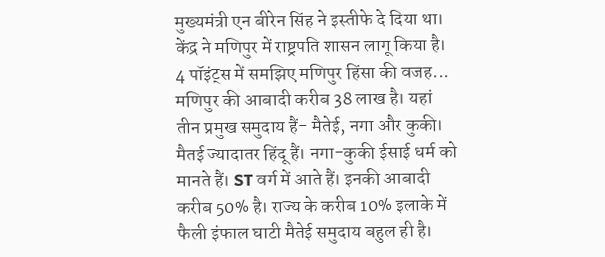मुख्यमंत्री एन बीरेन सिंह ने इस्तीफे दे दिया था। केंद्र ने मणिपुर में राष्ट्रपति शासन लागू किया है। 4 पॉइंट्स में समझिए मणिपुर हिंसा की वजह... मणिपुर की आबादी करीब 38 लाख है। यहां तीन प्रमुख समुदाय हैं- मैतेई, नगा और कुकी। मैतई ज्यादातर हिंदू हैं। नगा-कुकी ईसाई धर्म को मानते हैं। ST वर्ग में आते हैं। इनकी आबादी करीब 50% है। राज्य के करीब 10% इलाके में फैली इंफाल घाटी मैतेई समुदाय बहुल ही है।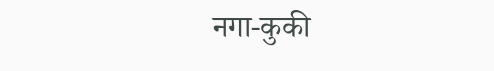नगा-कुकी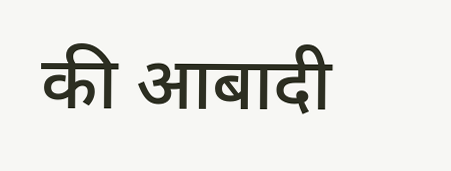की आबादी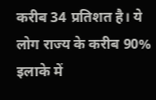करीब 34 प्रतिशत है। ये लोग राज्य के करीब 90% इलाके में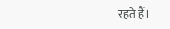रहते हैं।